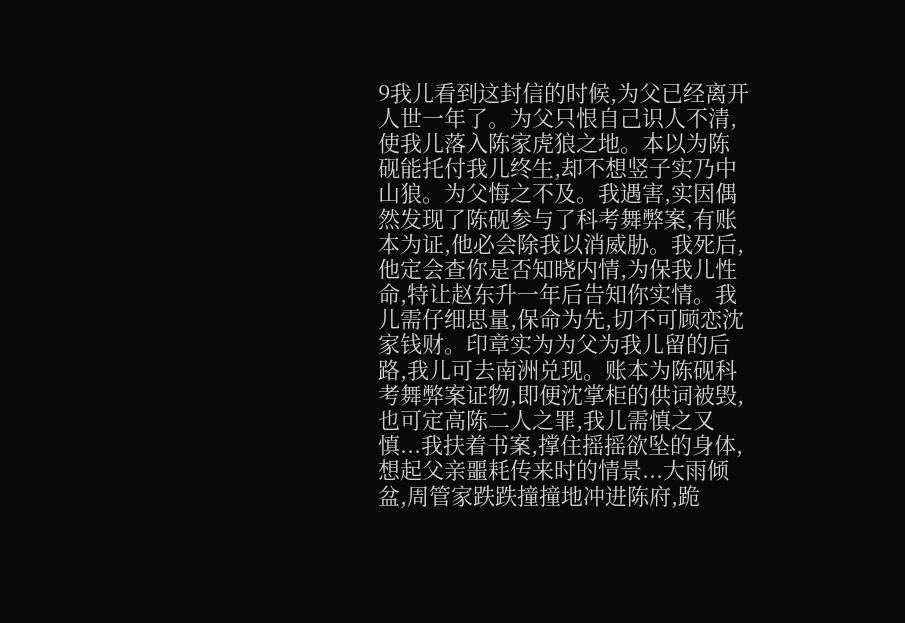9我儿看到这封信的时候,为父已经离开人世一年了。为父只恨自己识人不清,使我儿落入陈家虎狼之地。本以为陈砚能托付我儿终生,却不想竖子实乃中山狼。为父悔之不及。我遇害,实因偶然发现了陈砚参与了科考舞弊案,有账本为证,他必会除我以消威胁。我死后,他定会查你是否知晓内情,为保我儿性命,特让赵东升一年后告知你实情。我儿需仔细思量,保命为先,切不可顾恋沈家钱财。印章实为为父为我儿留的后路,我儿可去南洲兑现。账本为陈砚科考舞弊案证物,即便沈掌柜的供词被毁,也可定高陈二人之罪,我儿需慎之又慎...我扶着书案,撑住摇摇欲坠的身体,想起父亲噩耗传来时的情景...大雨倾盆,周管家跌跌撞撞地冲进陈府,跪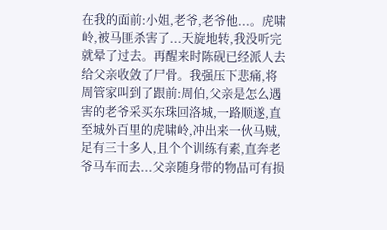在我的面前:小姐,老爷,老爷他...。虎啸岭,被马匪杀害了...天旋地转,我没听完就晕了过去。再醒来时陈砚已经派人去给父亲收敛了尸骨。我强压下悲痛,将周管家叫到了跟前:周伯,父亲是怎么遇害的老爷采买东珠回洛城,一路顺遂,直至城外百里的虎啸岭,冲出来一伙马贼,足有三十多人,且个个训练有素,直奔老爷马车而去...父亲随身带的物品可有损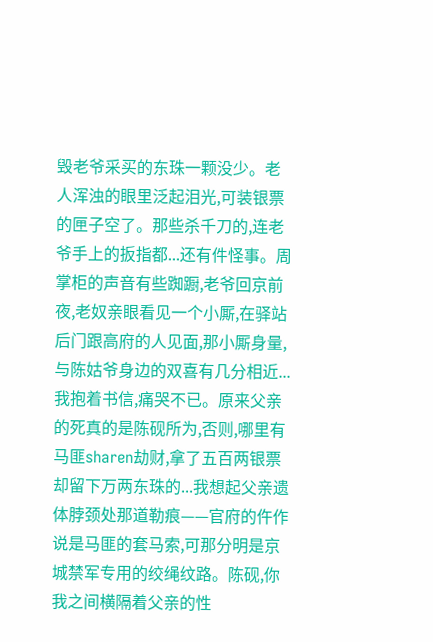毁老爷采买的东珠一颗没少。老人浑浊的眼里泛起泪光,可装银票的匣子空了。那些杀千刀的,连老爷手上的扳指都...还有件怪事。周掌柜的声音有些踟蹰,老爷回京前夜,老奴亲眼看见一个小厮,在驿站后门跟高府的人见面,那小厮身量,与陈姑爷身边的双喜有几分相近...我抱着书信,痛哭不已。原来父亲的死真的是陈砚所为,否则,哪里有马匪sharen劫财,拿了五百两银票却留下万两东珠的...我想起父亲遗体脖颈处那道勒痕——官府的仵作说是马匪的套马索,可那分明是京城禁军专用的绞绳纹路。陈砚,你我之间横隔着父亲的性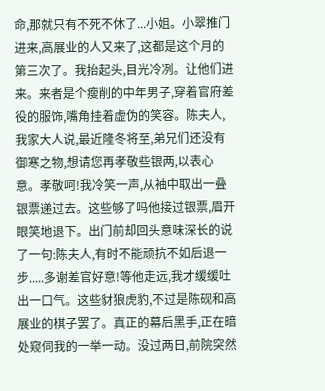命,那就只有不死不休了...小姐。小翠推门进来,高展业的人又来了,这都是这个月的第三次了。我抬起头,目光冷冽。让他们进来。来者是个瘦削的中年男子,穿着官府差役的服饰,嘴角挂着虚伪的笑容。陈夫人,我家大人说,最近隆冬将至,弟兄们还没有御寒之物,想请您再孝敬些银两,以表心意。孝敬呵!我冷笑一声,从袖中取出一叠银票递过去。这些够了吗他接过银票,眉开眼笑地退下。出门前却回头意味深长的说了一句:陈夫人,有时不能顽抗不如后退一步.....多谢差官好意!等他走远,我才缓缓吐出一口气。这些豺狼虎豹,不过是陈砚和高展业的棋子罢了。真正的幕后黑手,正在暗处窥伺我的一举一动。没过两日,前院突然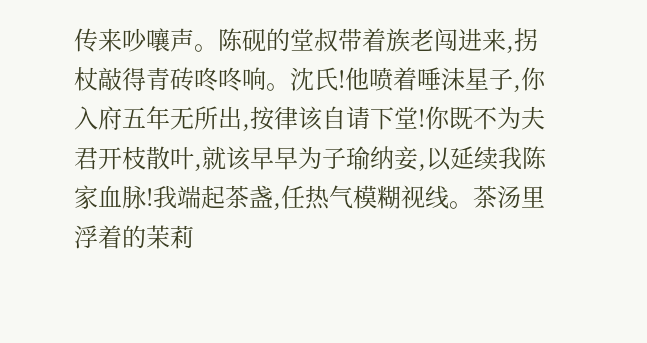传来吵嚷声。陈砚的堂叔带着族老闯进来,拐杖敲得青砖咚咚响。沈氏!他喷着唾沫星子,你入府五年无所出,按律该自请下堂!你既不为夫君开枝散叶,就该早早为子瑜纳妾,以延续我陈家血脉!我端起茶盏,任热气模糊视线。茶汤里浮着的茉莉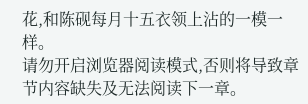花,和陈砚每月十五衣领上沾的一模一样。
请勿开启浏览器阅读模式,否则将导致章节内容缺失及无法阅读下一章。